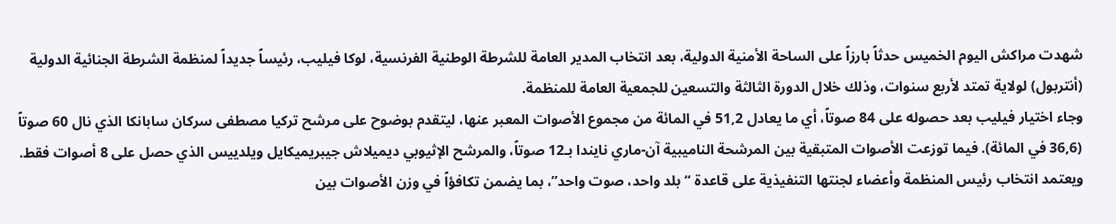شهدت مراكش اليوم الخميس حدثاً بارزاً على الساحة الأمنية الدولية، بعد انتخاب المدير العامة للشرطة الوطنية الفرنسية، لوكا فيليب، رئيساً جديداً لمنظمة الشرطة الجنائية الدولية (أنتربول) لولاية تمتد لأربع سنوات، وذلك خلال الدورة الثالثة والتسعين للجمعية العامة للمنظمة.
وجاء اختيار فيليب بعد حصوله على 84 صوتاً، أي ما يعادل 51,2 في المائة من مجموع الأصوات المعبر عنها، ليتقدم بوضوح على مرشح تركيا مصطفى سركان سابانكا الذي نال 60 صوتاً (36,6 في المائة). فيما توزعت الأصوات المتبقية بين المرشحة الناميبية آن-ماري نايندا بـ12 صوتاً، والمرشح الإثيوبي ديميلاش جيبريميكايل ويلدييس الذي حصل على 8 أصوات فقط.
ويعتمد انتخاب رئيس المنظمة وأعضاء لجنتها التنفيذية على قاعدة “بلد واحد، صوت واحد”، بما يضمن تكافؤاً في وزن الأصوات بين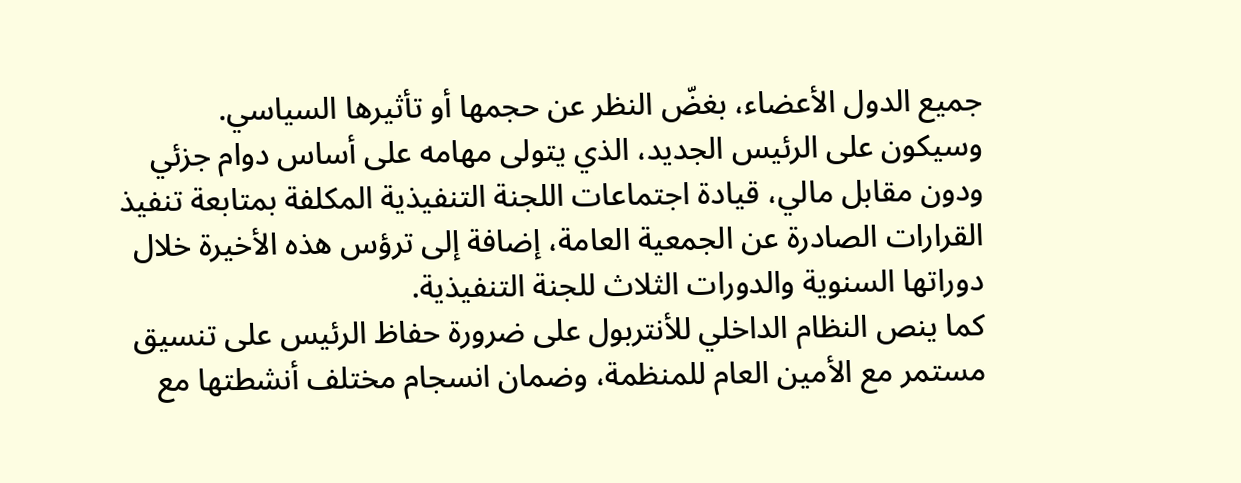جميع الدول الأعضاء، بغضّ النظر عن حجمها أو تأثيرها السياسي.
وسيكون على الرئيس الجديد، الذي يتولى مهامه على أساس دوام جزئي ودون مقابل مالي، قيادة اجتماعات اللجنة التنفيذية المكلفة بمتابعة تنفيذ القرارات الصادرة عن الجمعية العامة، إضافة إلى ترؤس هذه الأخيرة خلال دوراتها السنوية والدورات الثلاث للجنة التنفيذية.
كما ينص النظام الداخلي للأنتربول على ضرورة حفاظ الرئيس على تنسيق مستمر مع الأمين العام للمنظمة، وضمان انسجام مختلف أنشطتها مع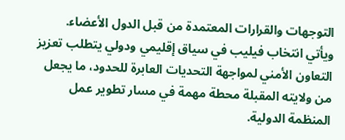التوجهات والقرارات المعتمدة من قبل الدول الأعضاء.
ويأتي انتخاب فيليب في سياق إقليمي ودولي يتطلب تعزيز التعاون الأمني لمواجهة التحديات العابرة للحدود، ما يجعل من ولايته المقبلة محطة مهمة في مسار تطوير عمل المنظمة الدولية.